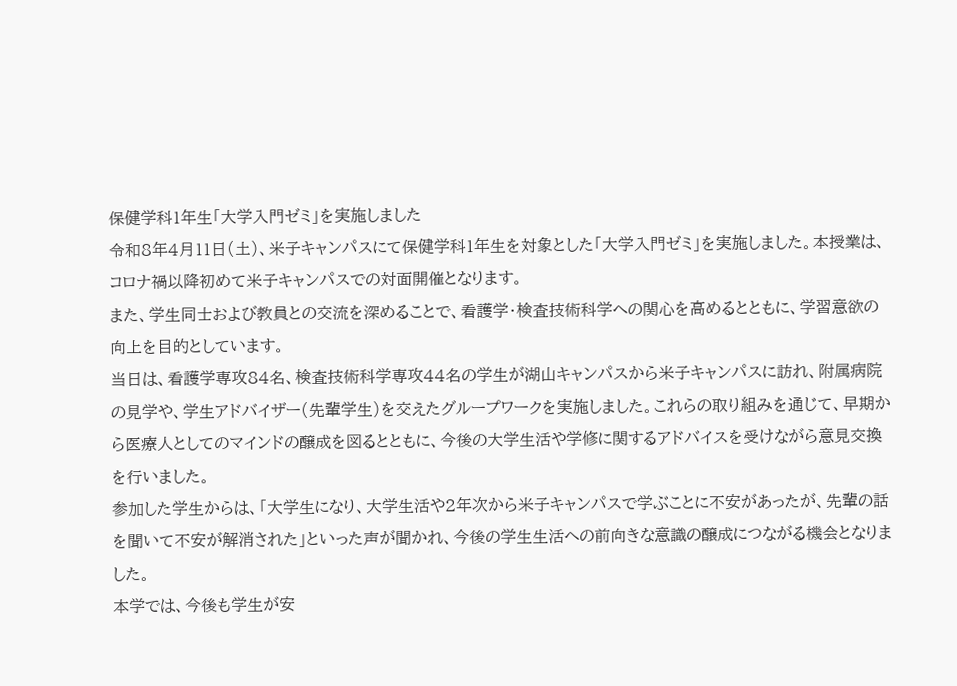保健学科1年生「大学入門ゼミ」を実施しました
令和8年4月11日(土)、米子キャンパスにて保健学科1年生を対象とした「大学入門ゼミ」を実施しました。本授業は、コロナ禍以降初めて米子キャンパスでの対面開催となります。
また、学生同士および教員との交流を深めることで、看護学・検査技術科学への関心を高めるとともに、学習意欲の向上を目的としています。
当日は、看護学専攻84名、検査技術科学専攻44名の学生が湖山キャンパスから米子キャンパスに訪れ、附属病院の見学や、学生アドバイザー(先輩学生)を交えたグループワークを実施しました。これらの取り組みを通じて、早期から医療人としてのマインドの醸成を図るとともに、今後の大学生活や学修に関するアドバイスを受けながら意見交換を行いました。
参加した学生からは、「大学生になり、大学生活や2年次から米子キャンパスで学ぶことに不安があったが、先輩の話を聞いて不安が解消された」といった声が聞かれ、今後の学生生活への前向きな意識の醸成につながる機会となりました。
本学では、今後も学生が安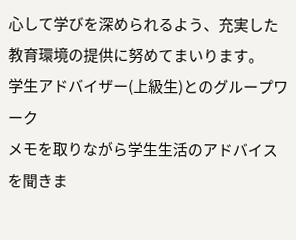心して学びを深められるよう、充実した教育環境の提供に努めてまいります。
学生アドバイザー(上級生)とのグループワーク
メモを取りながら学生生活のアドバイスを聞きま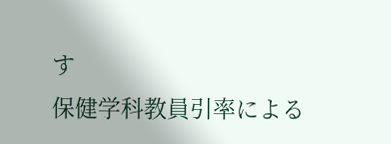す
保健学科教員引率による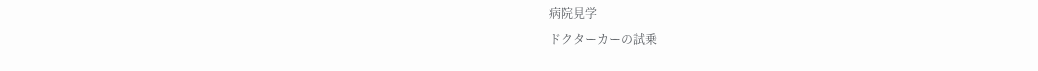病院見学
ドクターカーの試乗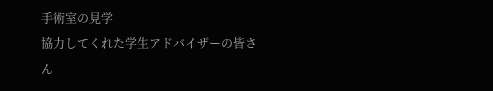手術室の見学
協力してくれた学生アドバイザーの皆さん